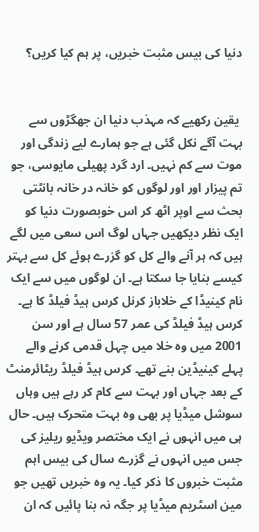دنیا کی بیس مثبت خبریں، پر ہم کیا کریں؟


 یقین رکھیے کہ مہذب دنیا ان جھگڑوں سے بہت آگے نکل گئی ہے جو ہمارے لیے زندگی اور موت سے کم نہیں۔ ارد گرد پھیلی مایوسی، جو تم پیزار اور اور لوگوں کو خانہ در خانہ بانٹتی بحث سے اوپر اٹھ کر اس خوبصورت دنیا کو ایک نظر دیکھیں جہاں لوگ اس سعی میں لگے ہیں کہ ہر آنے والے کل کو گزرے ہوئے کل سے بہتر کیسے بنایا جا سکتا ہے۔ ان لوگوں میں سے ایک نام کینیڈا کے خلاباز کرنل کرس ہیڈ فیلڈ کا ہے۔ کرس ہیڈ فیلڈ کی عمر 57 سال ہے اور سن 2001 میں وہ خلا میں چہل قدمی کرنے والے پہلے کینیڈین بنے تھے۔ کرس ہیڈ فیلڈ ریٹائرمنٹ کے بعد جہاں اور بہت سے کام کر رہے ہیں وہاں سوشل میڈیا پر بھی وہ بہت متحرک ہیں۔ حال ہی میں انہوں نے ایک مختصر ویڈیو ریلیز کی جس میں انہوں نے گزرے سال کی بیس اہم مثبت خبروں کا ذکر کیا۔ یہ وہ خبریں تھیں جو مین اسٹریم میڈیا پر جگہ نہ بنا پائیں کہ ان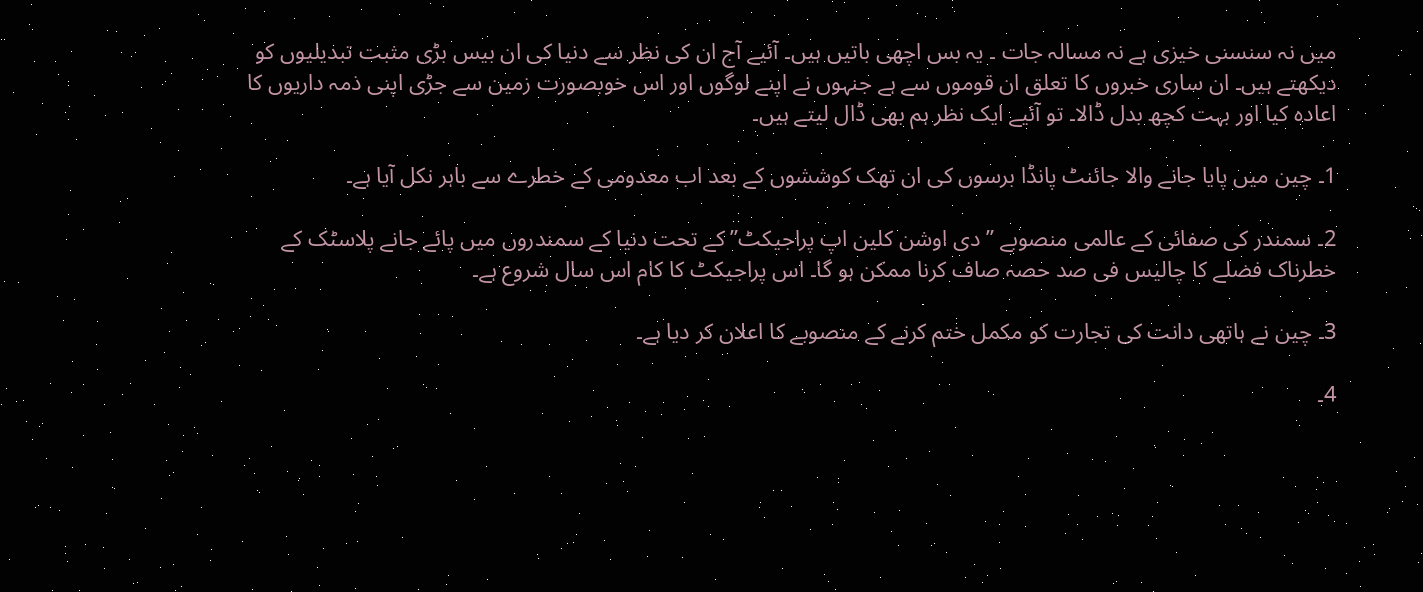میں نہ سنسنی خیزی ہے نہ مسالہ جات ۔ یہ بس اچھی باتیں ہیں۔ آئیے آج ان کی نظر سے دنیا کی ان بیس بڑی مثبت تبدیلیوں کو دیکھتے ہیں۔ ان ساری خبروں کا تعلق ان قوموں سے ہے جنہوں نے اپنے لوگوں اور اس خوبصورت زمین سے جڑی اپنی ذمہ داریوں کا اعادہ کیا اور بہت کچھ بدل ڈالا۔ تو آئیے ایک نظر ہم بھی ڈال لیتے ہیں۔

1۔ چین میں پایا جانے والا جائنٹ پانڈا برسوں کی ان تھک کوششوں کے بعد اب معدومی کے خطرے سے باہر نکل آیا ہے۔

2۔ سمندر کی صفائی کے عالمی منصوبے ” دی اوشن کلین اپ پراجیکٹ” کے تحت دنیا کے سمندروں میں پائے جانے پلاسٹک کے خطرناک فضلے کا چالیس فی صد حصہ صاف کرنا ممکن ہو گا۔ اس پراجیکٹ کا کام اس سال شروع ہے۔

3۔ چین نے ہاتھی دانت کی تجارت کو مکمل ختم کرنے کے منصوبے کا اعلان کر دیا ہے۔

4۔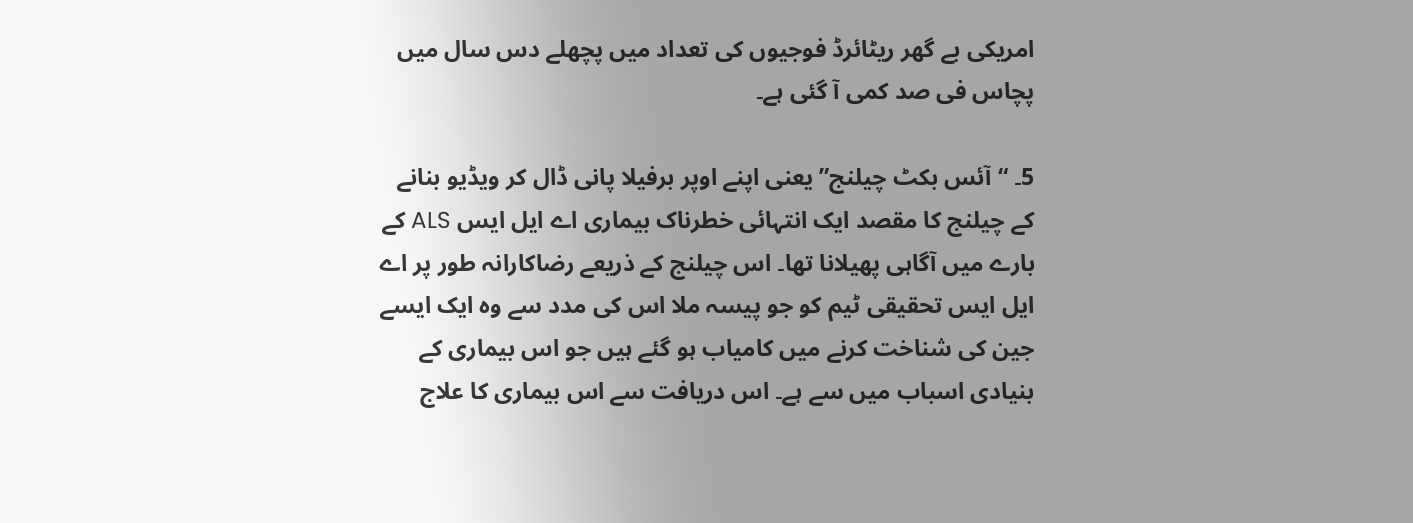امریکی بے گھر ریٹائرڈ فوجیوں کی تعداد میں پچھلے دس سال میں پچاس فی صد کمی آ گئی ہے۔

5۔ “آئس بکٹ چیلنج” یعنی اپنے اوپر برفیلا پانی ڈال کر ویڈیو بنانے کے چیلنج کا مقصد ایک انتہائی خطرناک بیماری اے ایل ایس ALS کے بارے میں آگاہی پھیلانا تھا۔ اس چیلنج کے ذریعے رضاکارانہ طور پر اے ایل ایس تحقیقی ٹیم کو جو پیسہ ملا اس کی مدد سے وہ ایک ایسے جین کی شناخت کرنے میں کامیاب ہو گئے ہیں جو اس بیماری کے بنیادی اسباب میں سے ہے۔ اس دریافت سے اس بیماری کا علاج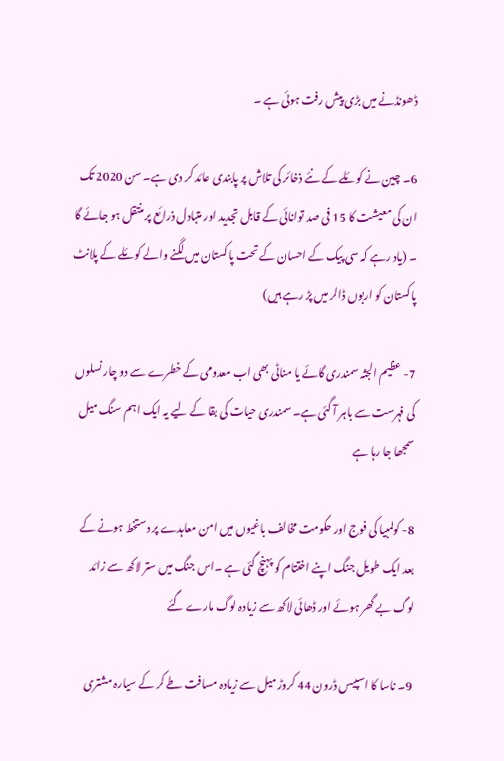ڈھونڈنے میں بڑی پیش رفت ہوئی ہے ۔

6۔ چین نے کوئلے کے نئے ذخائر کی تلاش پر پابندی عائد کر دی ہے۔ سن 2020 تک ان کی معیشت کا 15 فی صد توانائی کے قابل تجدید اور متبادل ذرائع پر منتقل ہو جائے گا ۔ (یاد رہے کہ سی پیک کے احسان کے تحت پاکستان میں لگنے والے کوئلے کے پلانٹ پاکستان کو اربوں ڈالر میں پڑ رہے ہیں)

7- عظیم الجثہ سمندری گائے یا مناٹی بھی اب معدومی کے خطرے سے دو چار نسلوں کی فہرست سے باہر آ گئی ہے۔ سمندری حیات کی بقا کے لیے یہ ایک اہم سنگ میل سمجھا جا رہا ہے

8- کولمبیا کی فوج اور حکومت مخالف باغیوں میں امن معاہدے پر دستخط ہونے کے بعد ایک طویل جنگ اپنے اختتام کو پہنچ گئی ہے ۔اس جنگ میں ستر لاکھ سے زائد لوگ بے گھر ہوئے اور ڈھائی لاکھ سے زیادہ لوگ مارے گئے

9۔ ناسا کا اسپیس ڈرون 44 کروڑ میل سے زیادہ مسافت طے کر کے سیارہ مشتری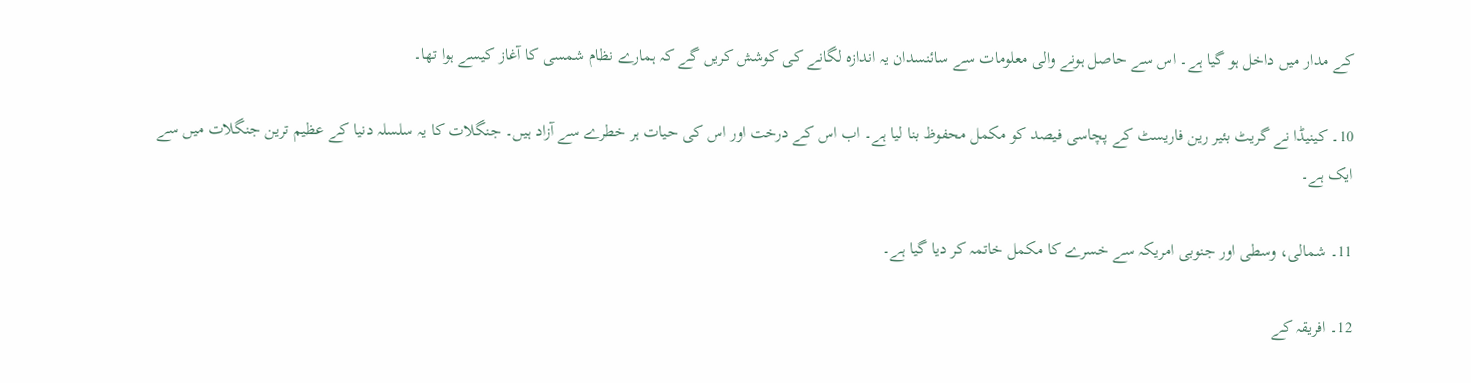کے مدار میں داخل ہو گیا ہے۔ اس سے حاصل ہونے والی معلومات سے سائنسدان یہ اندازہ لگانے کی کوشش کریں گے کہ ہمارے نظام شمسی کا آغاز کیسے ہوا تھا۔

10۔ کینیڈا نے گریٹ بئیر رین فاریسٹ کے پچاسی فیصد کو مکمل محفوظ بنا لیا ہے۔ اب اس کے درخت اور اس کی حیات ہر خطرے سے آزاد ہیں۔ جنگلات کا یہ سلسلہ دنیا کے عظیم ترین جنگلات میں سے ایک ہے۔

11۔ شمالی، وسطی اور جنوبی امریکہ سے خسرے کا مکمل خاتمہ کر دیا گیا ہے۔

12۔ افریقہ کے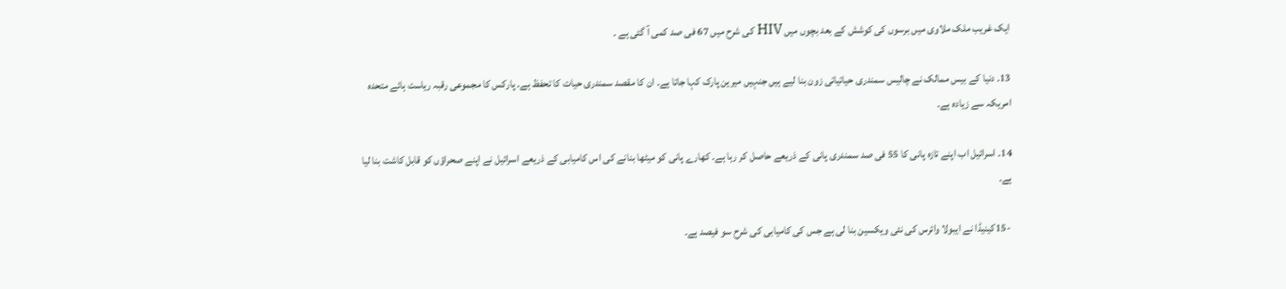ایک غریب ملک ملاوی میں برسوں کی کوشش کے بعد بچوں میں HIV کی شرح میں 67 فی صد کمی آ گئی ہے ۔

13۔ دنیا کے بیس ممالک نے چالیس سمندری حیاتیاتی زون بنا لیے ہیں جنہیں میرین پارک کہا جاتا ہے۔ ان کا مقصد سمندری حیات کا تحفظ ہے۔ پارکس کا مجموعی رقبہ ریاست ہائے متحدہ امریکہ سے زیادہ ہے۔

14۔ اسرائیل اب اپنے تازہ پانی کا 55 فی صد سمندری پانی کے ذریعے حاصل کر رہا ہے۔ کھارے پانی کو میٹھا بنانے کی اس کامیابی کے ذریعے اسرائیل نے اپنے صحراؤں کو قابل کاشت بنا لیا ہے۔

 -15کینیڈا نے ایبولا وائرس کی نئی ویکسین بنا لی ہے جس کی کامیابی کی شرح سو فیصد ہے۔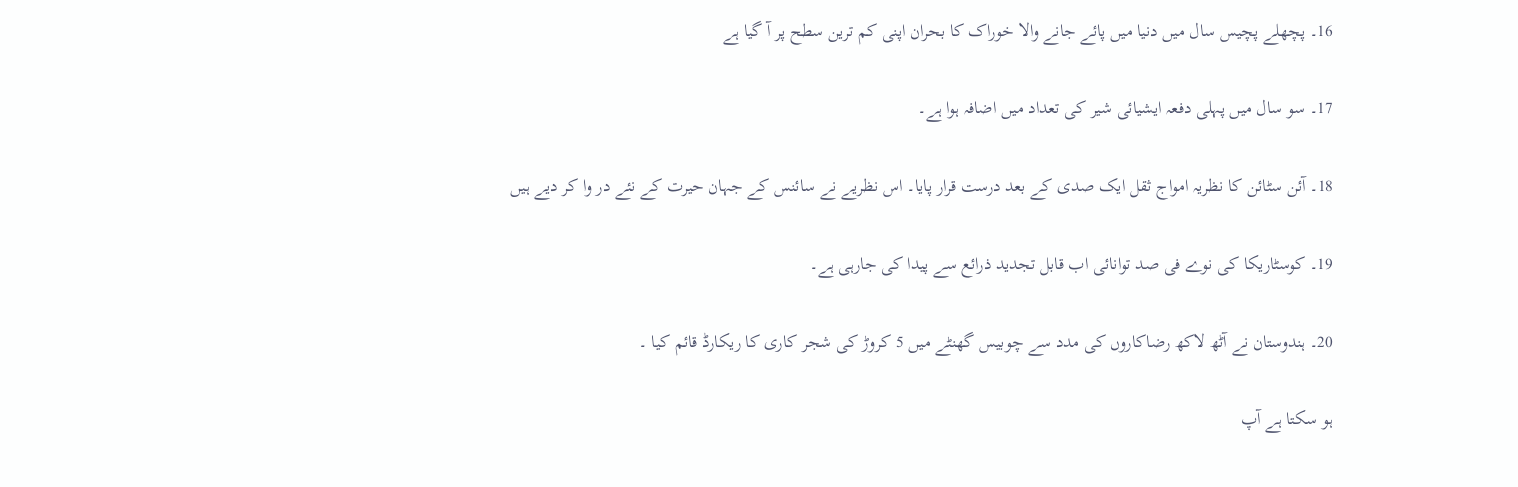16۔ پچھلے پچیس سال میں دنیا میں پائے جانے والا خوراک کا بحران اپنی کم ترین سطح پر آ گیا ہے

17۔ سو سال میں پہلی دفعہ ایشیائی شیر کی تعداد میں اضافہ ہوا ہے۔

18۔ آئن سٹائن کا نظریہ امواج ثقل ایک صدی کے بعد درست قرار پایا۔ اس نظریے نے سائنس کے جہان حیرت کے نئے در وا کر دیے ہیں

19۔ کوسٹاریکا کی نوے فی صد توانائی اب قابل تجدید ذرائع سے پیدا کی جارہی ہے۔

20۔ ہندوستان نے آٹھ لاکھ رضاکاروں کی مدد سے چوبیس گھنٹے میں 5 کروڑ کی شجر کاری کا ریکارڈ قائم کیا ۔

ہو سکتا ہے آپ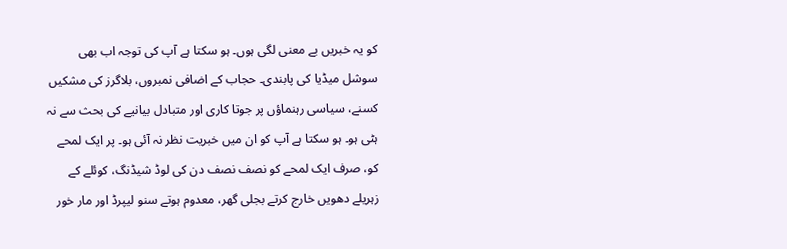کو یہ خبریں بے معنی لگی ہوں۔ ہو سکتا ہے آپ کی توجہ اب بھی سوشل میڈیا کی پابندی۔ حجاب کے اضافی نمبروں، بلاگرز کی مشکیں کسنے، سیاسی رہنماؤں پر جوتا کاری اور متبادل بیانیے کی بحث سے نہ ہٹی ہو۔ ہو سکتا ہے آپ کو ان میں خبریت نظر نہ آئی ہو۔ پر ایک لمحے کو، صرف ایک لمحے کو نصف نصف دن کی لوڈ شیڈنگ، کوئلے کے زہریلے دھویں خارج کرتے بجلی گھر، معدوم ہوتے سنو لیپرڈ اور مار خور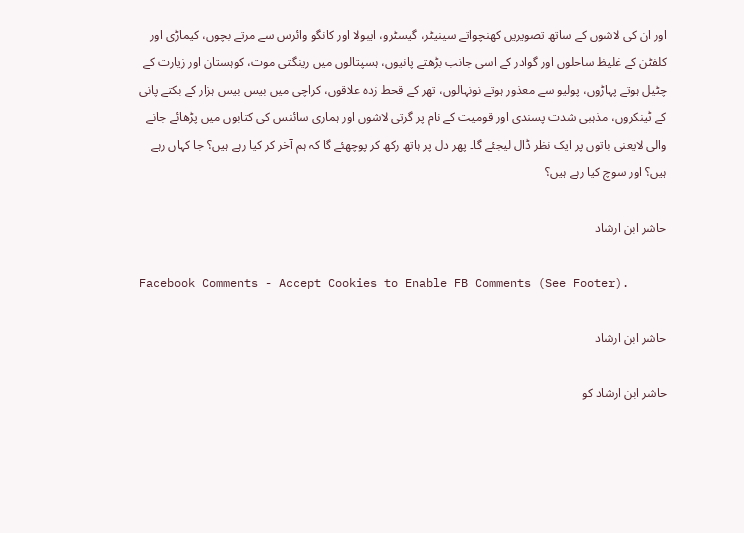اور ان کی لاشوں کے ساتھ تصویریں کھنچواتے سینیٹر، گیسٹرو، ایبولا اور کانگو وائرس سے مرتے بچوں، کیماڑی اور کلفٹن کے غلیظ ساحلوں اور گوادر کے اسی جانب بڑھتے پانیوں، ہسپتالوں میں رینگتی موت، کوہستان اور زیارت کے چٹیل ہوتے پہاڑوں، پولیو سے معذور ہوتے نونہالوں، تھر کے قحط زدہ علاقوں، کراچی میں بیس بیس ہزار کے بکتے پانی کے ٹینکروں، مذہبی شدت پسندی اور قومیت کے نام پر گرتی لاشوں اور ہماری سائنس کی کتابوں میں پڑھائے جانے والی لایعنی باتوں پر ایک نظر ڈال لیجئے گا۔ پھر دل پر ہاتھ رکھ کر پوچھئے گا کہ ہم آخر کر کیا رہے ہیں؟ جا کہاں رہے ہیں؟ اور سوچ کیا رہے ہیں؟

حاشر ابن ارشاد

Facebook Comments - Accept Cookies to Enable FB Comments (See Footer).

حاشر ابن ارشاد

حاشر ابن ارشاد کو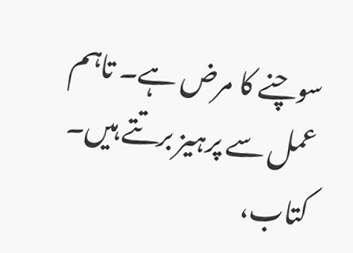سوچنے کا مرض ہے۔ تاہم عمل سے پرہیز برتتے ہیں۔ کتاب،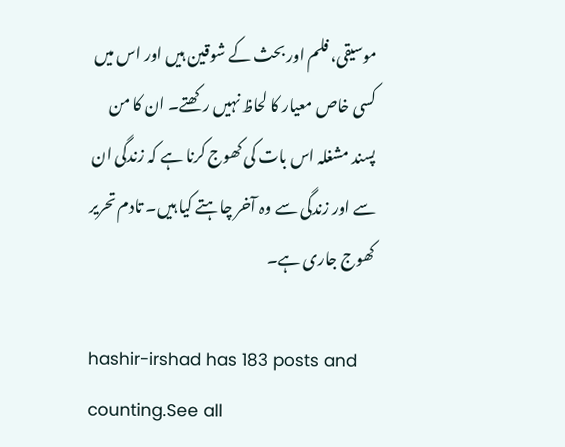موسیقی، فلم اور بحث کے شوقین ہیں اور اس میں کسی خاص معیار کا لحاظ نہیں رکھتے۔ ان کا من پسند مشغلہ اس بات کی کھوج کرنا ہے کہ زندگی ان سے اور زندگی سے وہ آخر چاہتے کیا ہیں۔ تادم تحریر کھوج جاری ہے۔

hashir-irshad has 183 posts and counting.See all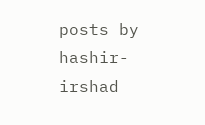posts by hashir-irshad